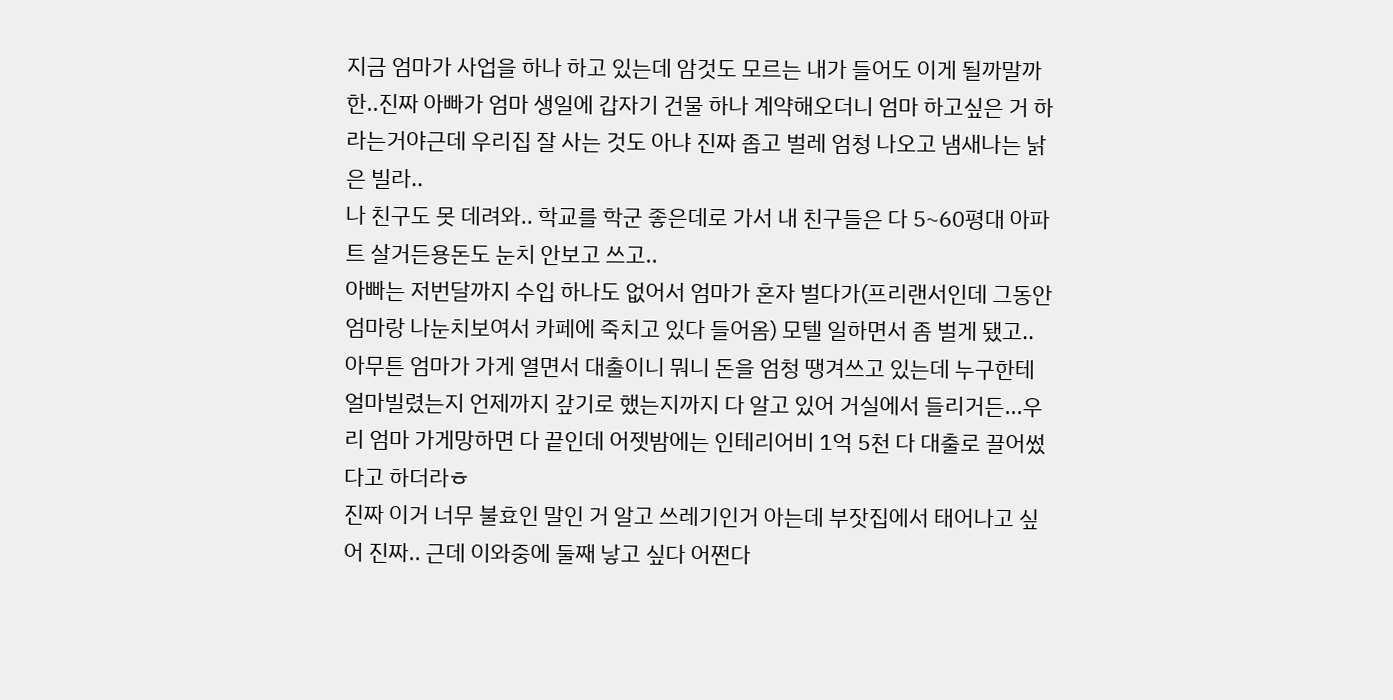지금 엄마가 사업을 하나 하고 있는데 암것도 모르는 내가 들어도 이게 될까말까한..진짜 아빠가 엄마 생일에 갑자기 건물 하나 계약해오더니 엄마 하고싶은 거 하라는거야근데 우리집 잘 사는 것도 아냐 진짜 좁고 벌레 엄청 나오고 냄새나는 낡은 빌라..
나 친구도 못 데려와.. 학교를 학군 좋은데로 가서 내 친구들은 다 5~60평대 아파트 살거든용돈도 눈치 안보고 쓰고..
아빠는 저번달까지 수입 하나도 없어서 엄마가 혼자 벌다가(프리랜서인데 그동안 엄마랑 나눈치보여서 카페에 죽치고 있다 들어옴) 모텔 일하면서 좀 벌게 됐고..
아무튼 엄마가 가게 열면서 대출이니 뭐니 돈을 엄청 땡겨쓰고 있는데 누구한테 얼마빌렸는지 언제까지 갚기로 했는지까지 다 알고 있어 거실에서 들리거든...우리 엄마 가게망하면 다 끝인데 어젯밤에는 인테리어비 1억 5천 다 대출로 끌어썼다고 하더라ㅎ
진짜 이거 너무 불효인 말인 거 알고 쓰레기인거 아는데 부잣집에서 태어나고 싶어 진짜.. 근데 이와중에 둘째 낳고 싶다 어쩐다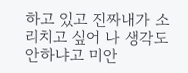하고 있고 진짜내가 소리치고 싶어 나 생각도 안하냐고 미안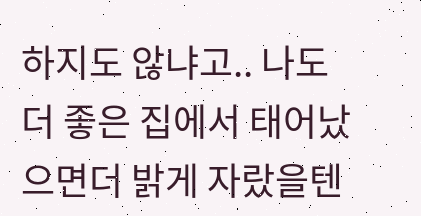하지도 않냐고.. 나도 더 좋은 집에서 태어났으면더 밝게 자랐을텐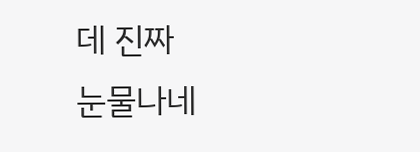데 진짜
눈물나네